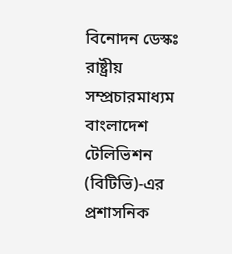বিনোদন ডেস্কঃ
রাষ্ট্রীয় সম্প্রচারমাধ্যম বাংলাদেশ টেলিভিশন (বিটিভি)-এর প্রশাসনিক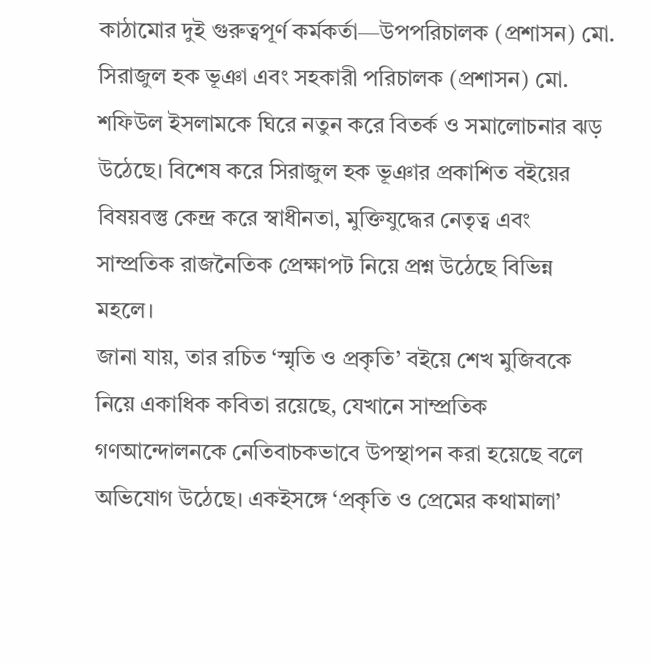কাঠামোর দুই গুরুত্বপূর্ণ কর্মকর্তা—উপপরিচালক (প্রশাসন) মো. সিরাজুল হক ভূঞা এবং সহকারী পরিচালক (প্রশাসন) মো. শফিউল ইসলামকে ঘিরে নতুন করে বিতর্ক ও সমালোচনার ঝড় উঠেছে। বিশেষ করে সিরাজুল হক ভূঞার প্রকাশিত বইয়ের বিষয়বস্তু কেন্দ্র করে স্বাধীনতা, মুক্তিযুদ্ধের নেতৃত্ব এবং সাম্প্রতিক রাজনৈতিক প্রেক্ষাপট নিয়ে প্রশ্ন উঠেছে বিভিন্ন মহলে।
জানা যায়, তার রচিত ‘স্মৃতি ও প্রকৃতি’ বইয়ে শেখ মুজিবকে নিয়ে একাধিক কবিতা রয়েছে, যেখানে সাম্প্রতিক গণআন্দোলনকে নেতিবাচকভাবে উপস্থাপন করা হয়েছে বলে অভিযোগ উঠেছে। একইসঙ্গে ‘প্রকৃতি ও প্রেমের কথামালা’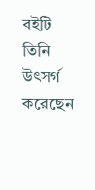বইটি তিনি উৎসর্গ করেছেন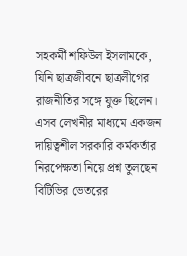সহকর্মী শফিউল ইসলামকে, যিনি ছাত্রজীবনে ছাত্রলীগের রাজনীতির সঙ্গে যুক্ত ছিলেন। এসব লেখনীর মাধ্যমে একজন দায়িত্বশীল সরকারি কর্মকর্তার নিরপেক্ষতা নিয়ে প্রশ্ন তুলছেন বিটিভির ভেতরের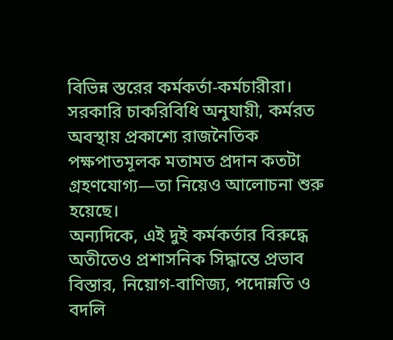বিভিন্ন স্তরের কর্মকর্তা-কর্মচারীরা।
সরকারি চাকরিবিধি অনুযায়ী, কর্মরত অবস্থায় প্রকাশ্যে রাজনৈতিক পক্ষপাতমূলক মতামত প্রদান কতটা গ্রহণযোগ্য—তা নিয়েও আলোচনা শুরু হয়েছে।
অন্যদিকে, এই দুই কর্মকর্তার বিরুদ্ধে অতীতেও প্রশাসনিক সিদ্ধান্তে প্রভাব বিস্তার, নিয়োগ-বাণিজ্য, পদোন্নতি ও বদলি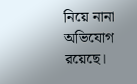নিয়ে নানা অভিযোগ রয়েছে।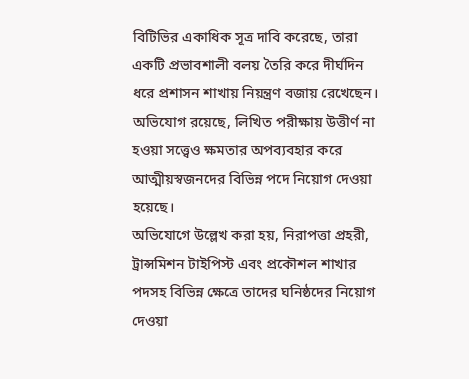বিটিভির একাধিক সূত্র দাবি করেছে, তারা একটি প্রভাবশালী বলয় তৈরি করে দীর্ঘদিন ধরে প্রশাসন শাখায় নিয়ন্ত্রণ বজায় রেখেছেন। অভিযোগ রয়েছে, লিখিত পরীক্ষায় উত্তীর্ণ না হওয়া সত্ত্বেও ক্ষমতার অপব্যবহার করে আত্মীয়স্বজনদের বিভিন্ন পদে নিয়োগ দেওয়া হয়েছে।
অভিযোগে উল্লেখ করা হয়, নিরাপত্তা প্রহরী, ট্রান্সমিশন টাইপিস্ট এবং প্রকৌশল শাখার পদসহ বিভিন্ন ক্ষেত্রে তাদের ঘনিষ্ঠদের নিয়োগ দেওয়া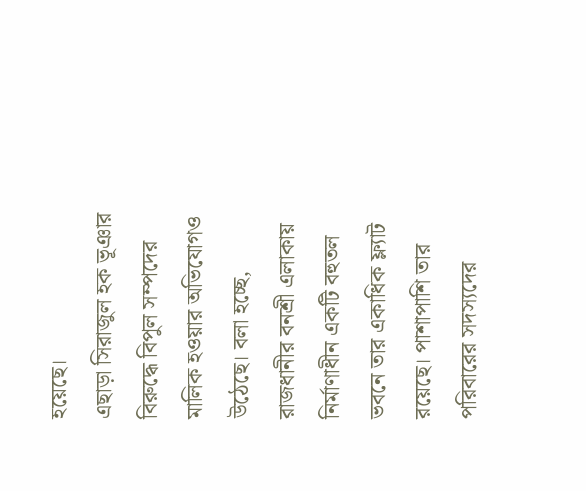হয়েছে।
এছাড়া সিরাজুল হক ভূঞার বিরুদ্ধে বিপুল সম্পদের মালিক হওয়ার অভিযোগও উঠেছে। বলা হচ্ছে, রাজধানীর বনশ্রী এলাকায় নির্মাণাধীন একটি বহুতল ভবনে তার একাধিক ফ্ল্যাট রয়েছে। পাশাপাশি তার পরিবারের সদস্যদের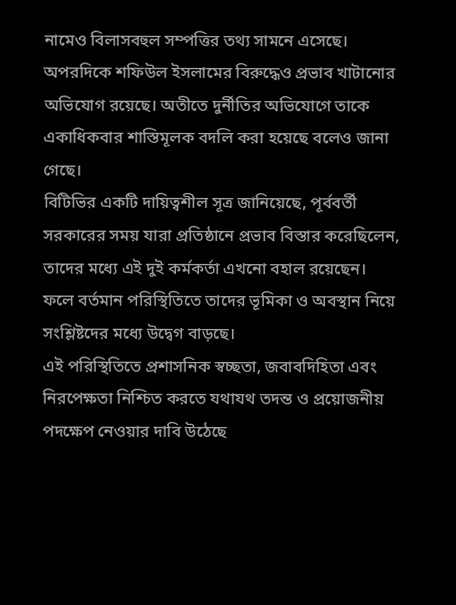নামেও বিলাসবহুল সম্পত্তির তথ্য সামনে এসেছে।
অপরদিকে শফিউল ইসলামের বিরুদ্ধেও প্রভাব খাটানোর অভিযোগ রয়েছে। অতীতে দুর্নীতির অভিযোগে তাকে একাধিকবার শাস্তিমূলক বদলি করা হয়েছে বলেও জানা গেছে।
বিটিভির একটি দায়িত্বশীল সূত্র জানিয়েছে, পূর্ববর্তী সরকারের সময় যারা প্রতিষ্ঠানে প্রভাব বিস্তার করেছিলেন, তাদের মধ্যে এই দুই কর্মকর্তা এখনো বহাল রয়েছেন। ফলে বর্তমান পরিস্থিতিতে তাদের ভূমিকা ও অবস্থান নিয়ে সংশ্লিষ্টদের মধ্যে উদ্বেগ বাড়ছে।
এই পরিস্থিতিতে প্রশাসনিক স্বচ্ছতা, জবাবদিহিতা এবং নিরপেক্ষতা নিশ্চিত করতে যথাযথ তদন্ত ও প্রয়োজনীয় পদক্ষেপ নেওয়ার দাবি উঠেছে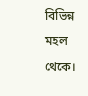বিভিন্ন মহল থেকে।